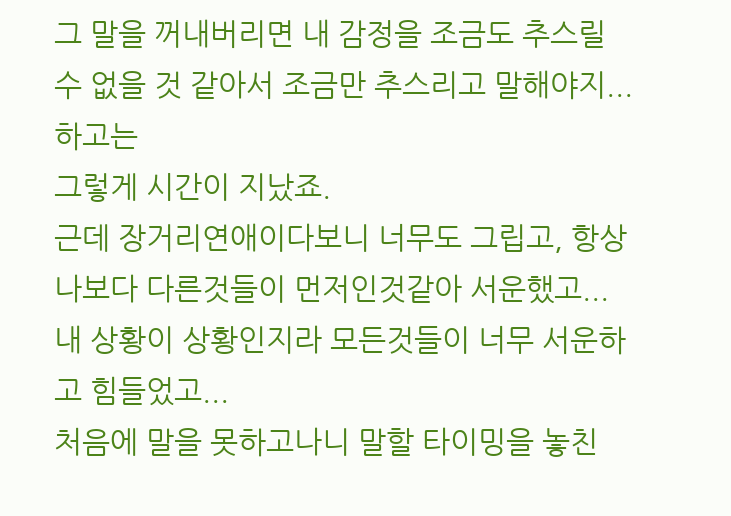그 말을 꺼내버리면 내 감정을 조금도 추스릴 수 없을 것 같아서 조금만 추스리고 말해야지... 하고는
그렇게 시간이 지났죠.
근데 장거리연애이다보니 너무도 그립고, 항상 나보다 다른것들이 먼저인것같아 서운했고...
내 상황이 상황인지라 모든것들이 너무 서운하고 힘들었고...
처음에 말을 못하고나니 말할 타이밍을 놓친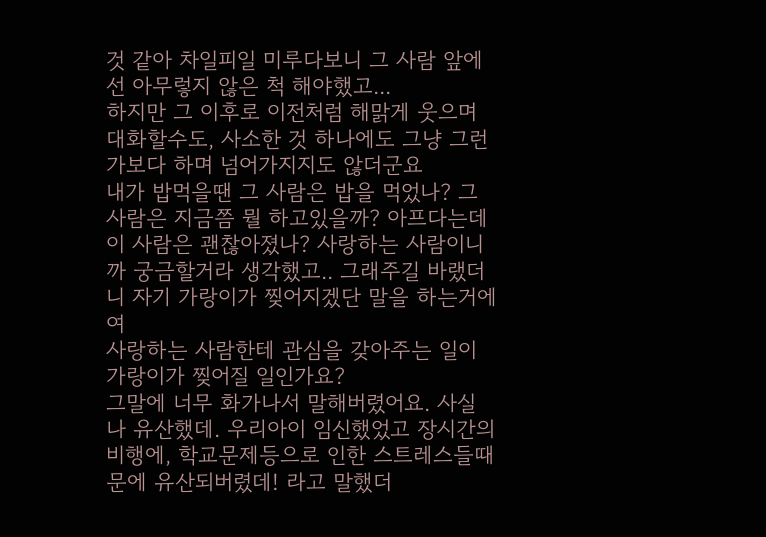것 같아 차일피일 미루다보니 그 사람 앞에선 아무렇지 않은 척 해야했고...
하지만 그 이후로 이전처럼 해맑게 웃으며 대화할수도, 사소한 것 하나에도 그냥 그런가보다 하며 넘어가지지도 않더군요
내가 밥먹을땐 그 사람은 밥을 먹었나? 그사람은 지금쯤 뭘 하고있을까? 아프다는데 이 사람은 괜찮아졌나? 사랑하는 사람이니까 궁금할거라 생각했고.. 그래주길 바랬더니 자기 가랑이가 찢어지겠단 말을 하는거에여
사랑하는 사람한테 관심을 갖아주는 일이 가랑이가 찢어질 일인가요?
그말에 너무 화가나서 말해버렸어요. 사실 나 유산했데. 우리아이 임신했었고 장시간의 비행에, 학교문제등으로 인한 스트레스들때문에 유산되버렸데! 라고 말했더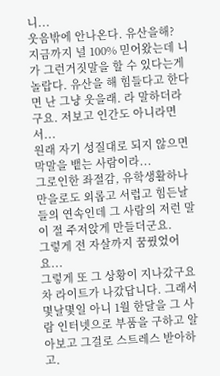니...
웃음밖에 안나온다. 유산을해? 지금까지 널 100% 믿어왔는데 니가 그런거짓말을 할 수 있다는게 놀랍다. 유산을 해 힘들다고 한다면 난 그냥 웃을래. 라 말하더라구요. 저보고 인간도 아니라면서...
원래 자기 성질대로 되지 않으면 막말을 뱉는 사람이라...
그로인한 좌절감, 유학생활하나만을로도 외롭고 서럽고 힘든날들의 연속인데 그 사람의 저런 말이 절 주저앉게 만들더군요.
그렇게 전 자살까지 꿈꿨었어요...
그렇게 또 그 상황이 지나갔구요 차 라이트가 나갔답니다. 그래서 몇날몇일 아니 1월 한달을 그 사람 인터넷으로 부품을 구하고 알아보고 그걸로 스트레스 받아하고.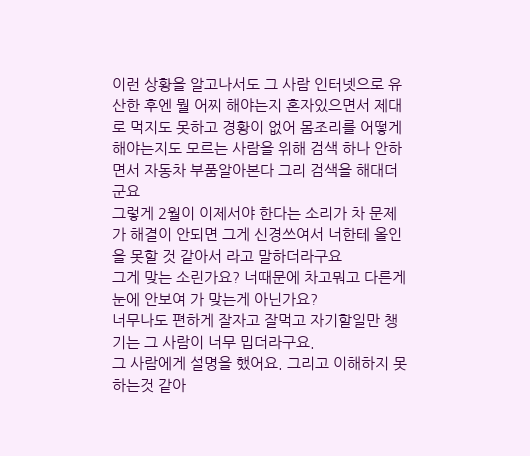이런 상황을 알고나서도 그 사람 인터넷으로 유산한 후엔 뭘 어찌 해야는지 혼자있으면서 제대로 먹지도 못하고 경황이 없어 몸조리를 어떻게 해야는지도 모르는 사람을 위해 검색 하나 안하면서 자동차 부품알아본다 그리 검색을 해대더군요
그렇게 2월이 이제서야 한다는 소리가 차 문제가 해결이 안되면 그게 신경쓰여서 너한테 올인을 못할 것 같아서 라고 말하더라구요
그게 맞는 소린가요? 너때문에 차고뭐고 다른게 눈에 안보여 가 맞는게 아닌가요?
너무나도 편하게 잘자고 잘먹고 자기할일만 챙기는 그 사람이 너무 밉더라구요.
그 사람에게 설명을 했어요. 그리고 이해하지 못하는것 같아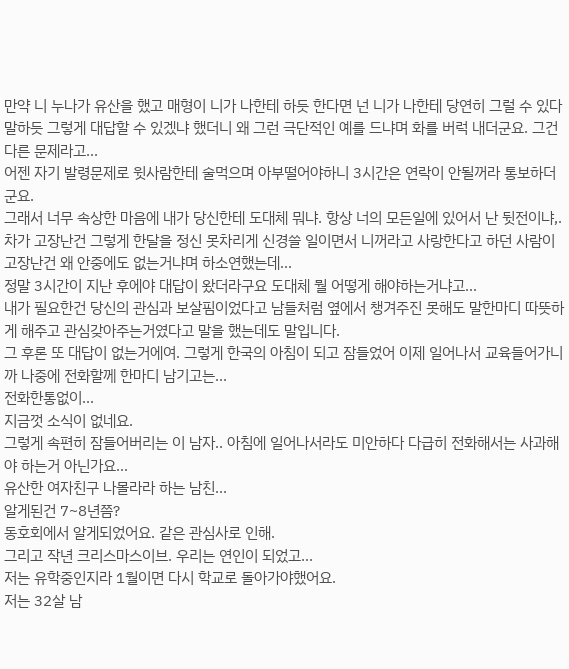만약 니 누나가 유산을 했고 매형이 니가 나한테 하듯 한다면 넌 니가 나한테 당연히 그럴 수 있다 말하듯 그렇게 대답할 수 있겠냐 했더니 왜 그런 극단적인 예를 드냐며 화를 버럭 내더군요. 그건 다른 문제라고...
어젠 자기 발령문제로 윗사람한테 술먹으며 아부떨어야하니 3시간은 연락이 안될꺼라 통보하더군요.
그래서 너무 속상한 마음에 내가 당신한테 도대체 뭐냐. 항상 너의 모든일에 있어서 난 뒷전이냐,.
차가 고장난건 그렇게 한달을 정신 못차리게 신경쓸 일이면서 니꺼라고 사랑한다고 하던 사람이 고장난건 왜 안중에도 없는거냐며 하소연했는데...
정말 3시간이 지난 후에야 대답이 왔더라구요 도대체 뭘 어떻게 해야하는거냐고...
내가 필요한건 당신의 관심과 보살핌이었다고 남들처럼 옆에서 챙겨주진 못해도 말한마디 따뜻하게 해주고 관심갖아주는거였다고 말을 했는데도 말입니다.
그 후론 또 대답이 없는거에여. 그렇게 한국의 아침이 되고 잠들었어 이제 일어나서 교육들어가니까 나중에 전화할께 한마디 남기고는...
전화한통없이...
지금껏 소식이 없네요.
그렇게 속편히 잠들어버리는 이 남자.. 아침에 일어나서라도 미안하다 다급히 전화해서는 사과해야 하는거 아닌가요...
유산한 여자친구 나몰라라 하는 남친...
알게된건 7~8년쯤?
동호회에서 알게되었어요. 같은 관심사로 인해.
그리고 작년 크리스마스이브. 우리는 연인이 되었고...
저는 유학중인지라 1월이면 다시 학교로 돌아가야했어요.
저는 32살 남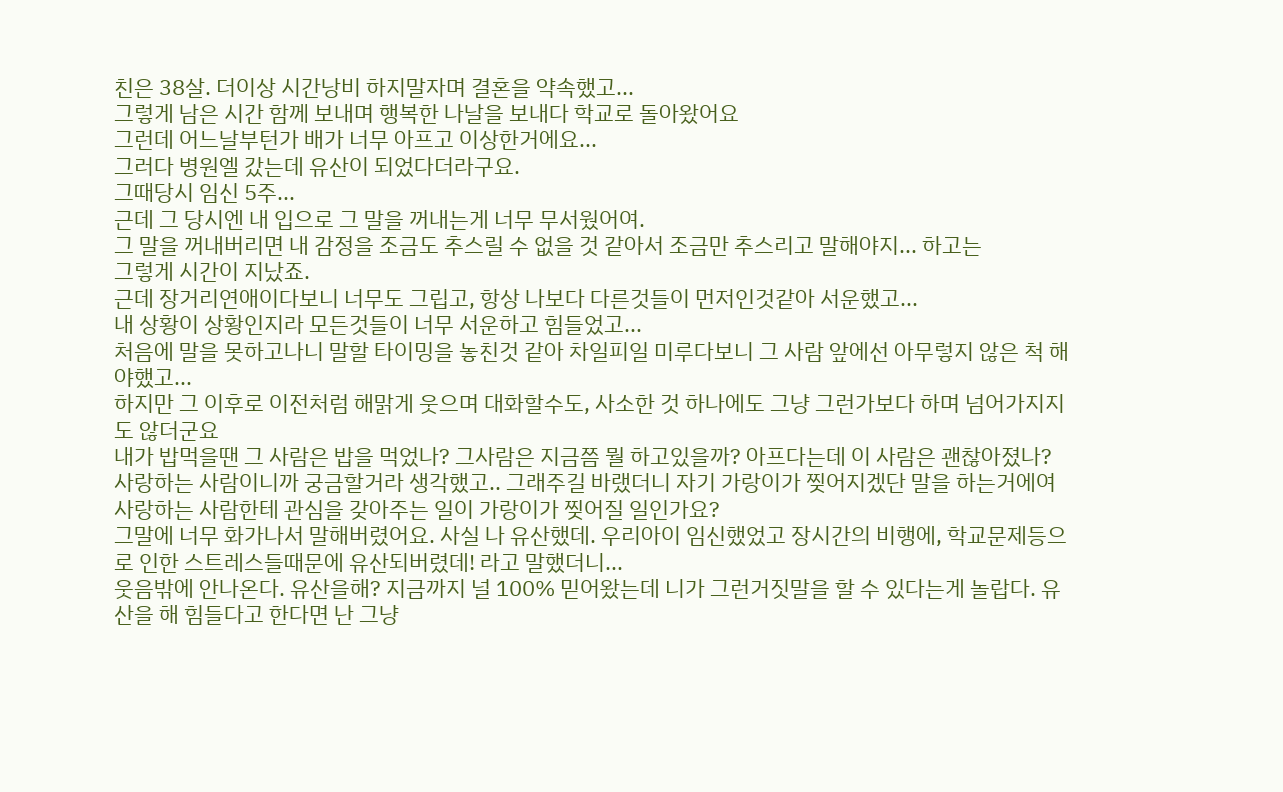친은 38살. 더이상 시간낭비 하지말자며 결혼을 약속했고...
그렇게 남은 시간 함께 보내며 행복한 나날을 보내다 학교로 돌아왔어요
그런데 어느날부턴가 배가 너무 아프고 이상한거에요...
그러다 병원엘 갔는데 유산이 되었다더라구요.
그때당시 임신 5주...
근데 그 당시엔 내 입으로 그 말을 꺼내는게 너무 무서웠어여.
그 말을 꺼내버리면 내 감정을 조금도 추스릴 수 없을 것 같아서 조금만 추스리고 말해야지... 하고는
그렇게 시간이 지났죠.
근데 장거리연애이다보니 너무도 그립고, 항상 나보다 다른것들이 먼저인것같아 서운했고...
내 상황이 상황인지라 모든것들이 너무 서운하고 힘들었고...
처음에 말을 못하고나니 말할 타이밍을 놓친것 같아 차일피일 미루다보니 그 사람 앞에선 아무렇지 않은 척 해야했고...
하지만 그 이후로 이전처럼 해맑게 웃으며 대화할수도, 사소한 것 하나에도 그냥 그런가보다 하며 넘어가지지도 않더군요
내가 밥먹을땐 그 사람은 밥을 먹었나? 그사람은 지금쯤 뭘 하고있을까? 아프다는데 이 사람은 괜찮아졌나? 사랑하는 사람이니까 궁금할거라 생각했고.. 그래주길 바랬더니 자기 가랑이가 찢어지겠단 말을 하는거에여
사랑하는 사람한테 관심을 갖아주는 일이 가랑이가 찢어질 일인가요?
그말에 너무 화가나서 말해버렸어요. 사실 나 유산했데. 우리아이 임신했었고 장시간의 비행에, 학교문제등으로 인한 스트레스들때문에 유산되버렸데! 라고 말했더니...
웃음밖에 안나온다. 유산을해? 지금까지 널 100% 믿어왔는데 니가 그런거짓말을 할 수 있다는게 놀랍다. 유산을 해 힘들다고 한다면 난 그냥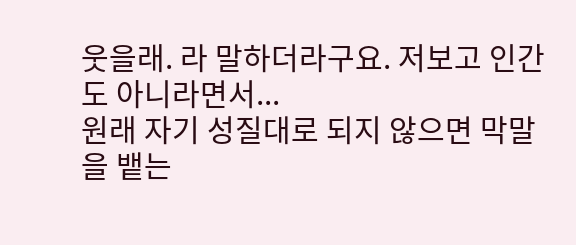웃을래. 라 말하더라구요. 저보고 인간도 아니라면서...
원래 자기 성질대로 되지 않으면 막말을 뱉는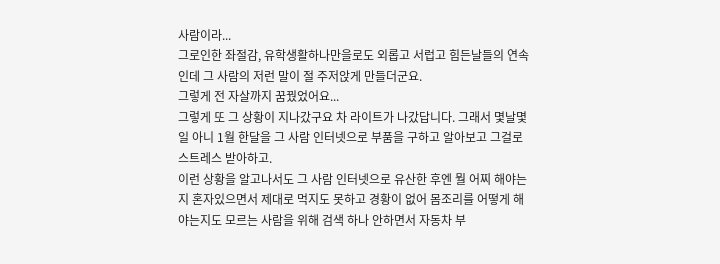사람이라...
그로인한 좌절감, 유학생활하나만을로도 외롭고 서럽고 힘든날들의 연속인데 그 사람의 저런 말이 절 주저앉게 만들더군요.
그렇게 전 자살까지 꿈꿨었어요...
그렇게 또 그 상황이 지나갔구요 차 라이트가 나갔답니다. 그래서 몇날몇일 아니 1월 한달을 그 사람 인터넷으로 부품을 구하고 알아보고 그걸로 스트레스 받아하고.
이런 상황을 알고나서도 그 사람 인터넷으로 유산한 후엔 뭘 어찌 해야는지 혼자있으면서 제대로 먹지도 못하고 경황이 없어 몸조리를 어떻게 해야는지도 모르는 사람을 위해 검색 하나 안하면서 자동차 부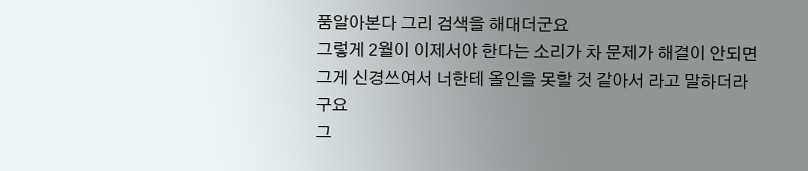품알아본다 그리 검색을 해대더군요
그렇게 2월이 이제서야 한다는 소리가 차 문제가 해결이 안되면 그게 신경쓰여서 너한테 올인을 못할 것 같아서 라고 말하더라구요
그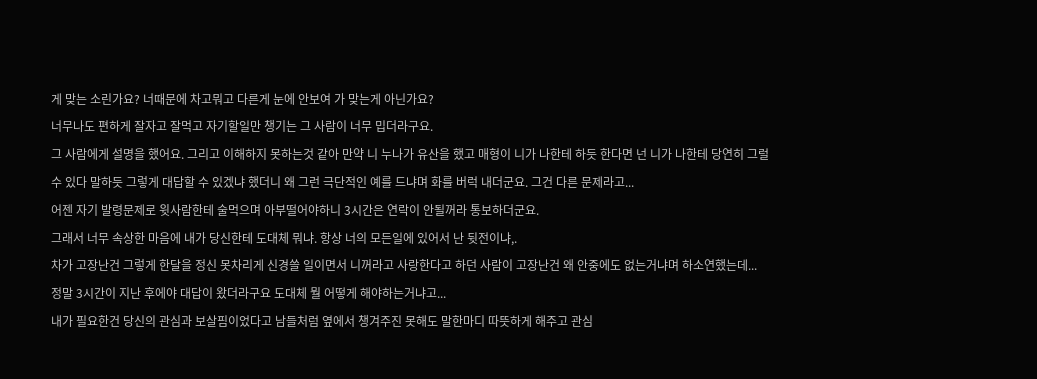게 맞는 소린가요? 너때문에 차고뭐고 다른게 눈에 안보여 가 맞는게 아닌가요?
너무나도 편하게 잘자고 잘먹고 자기할일만 챙기는 그 사람이 너무 밉더라구요.
그 사람에게 설명을 했어요. 그리고 이해하지 못하는것 같아 만약 니 누나가 유산을 했고 매형이 니가 나한테 하듯 한다면 넌 니가 나한테 당연히 그럴 수 있다 말하듯 그렇게 대답할 수 있겠냐 했더니 왜 그런 극단적인 예를 드냐며 화를 버럭 내더군요. 그건 다른 문제라고...
어젠 자기 발령문제로 윗사람한테 술먹으며 아부떨어야하니 3시간은 연락이 안될꺼라 통보하더군요.
그래서 너무 속상한 마음에 내가 당신한테 도대체 뭐냐. 항상 너의 모든일에 있어서 난 뒷전이냐,.
차가 고장난건 그렇게 한달을 정신 못차리게 신경쓸 일이면서 니꺼라고 사랑한다고 하던 사람이 고장난건 왜 안중에도 없는거냐며 하소연했는데...
정말 3시간이 지난 후에야 대답이 왔더라구요 도대체 뭘 어떻게 해야하는거냐고...
내가 필요한건 당신의 관심과 보살핌이었다고 남들처럼 옆에서 챙겨주진 못해도 말한마디 따뜻하게 해주고 관심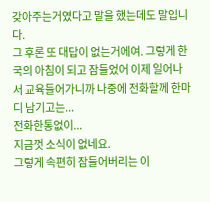갖아주는거였다고 말을 했는데도 말입니다.
그 후론 또 대답이 없는거에여. 그렇게 한국의 아침이 되고 잠들었어 이제 일어나서 교육들어가니까 나중에 전화할께 한마디 남기고는...
전화한통없이...
지금껏 소식이 없네요.
그렇게 속편히 잠들어버리는 이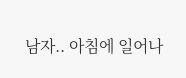남자.. 아침에 일어나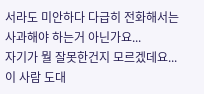서라도 미안하다 다급히 전화해서는 사과해야 하는거 아닌가요...
자기가 뭘 잘못한건지 모르겠데요...
이 사람 도대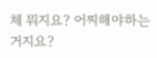체 뭐지요? 어찌해야하는거지요?